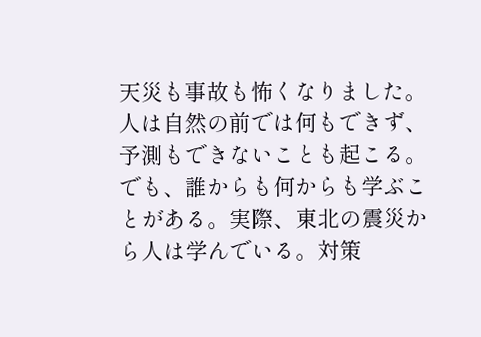天災も事故も怖くなりました。人は自然の前では何もできず、予測もできないことも起こる。でも、誰からも何からも学ぶことがある。実際、東北の震災から人は学んでいる。対策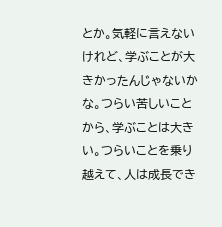とか。気軽に言えないけれど、学ぶことが大きかったんじゃないかな。つらい苦しいことから、学ぶことは大きい。つらいことを乗り越えて、人は成長でき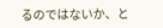るのではないか、と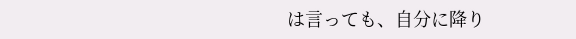は言っても、自分に降り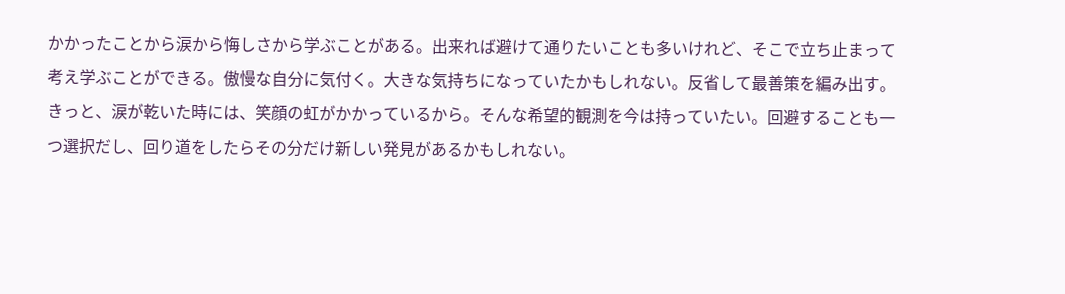かかったことから涙から悔しさから学ぶことがある。出来れば避けて通りたいことも多いけれど、そこで立ち止まって考え学ぶことができる。傲慢な自分に気付く。大きな気持ちになっていたかもしれない。反省して最善策を編み出す。きっと、涙が乾いた時には、笑顔の虹がかかっているから。そんな希望的観測を今は持っていたい。回避することも一つ選択だし、回り道をしたらその分だけ新しい発見があるかもしれない。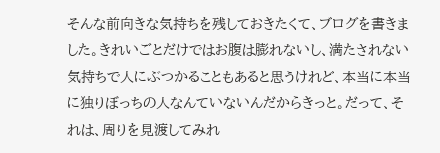そんな前向きな気持ちを残しておきたくて、ブログを書きました。きれいごとだけではお腹は膨れないし、満たされない気持ちで人にぶつかることもあると思うけれど、本当に本当に独りぼっちの人なんていないんだからきっと。だって、それは、周りを見渡してみれ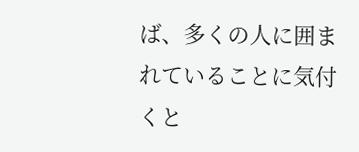ば、多くの人に囲まれていることに気付くと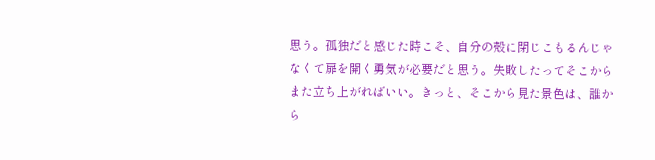思う。孤独だと感じた時こそ、自分の殻に閉じこもるんじゃなくて扉を開く勇気が必要だと思う。失敗したってそこからまた立ち上がればいい。きっと、そこから見た景色は、誰から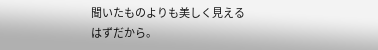聞いたものよりも美しく見えるはずだから。